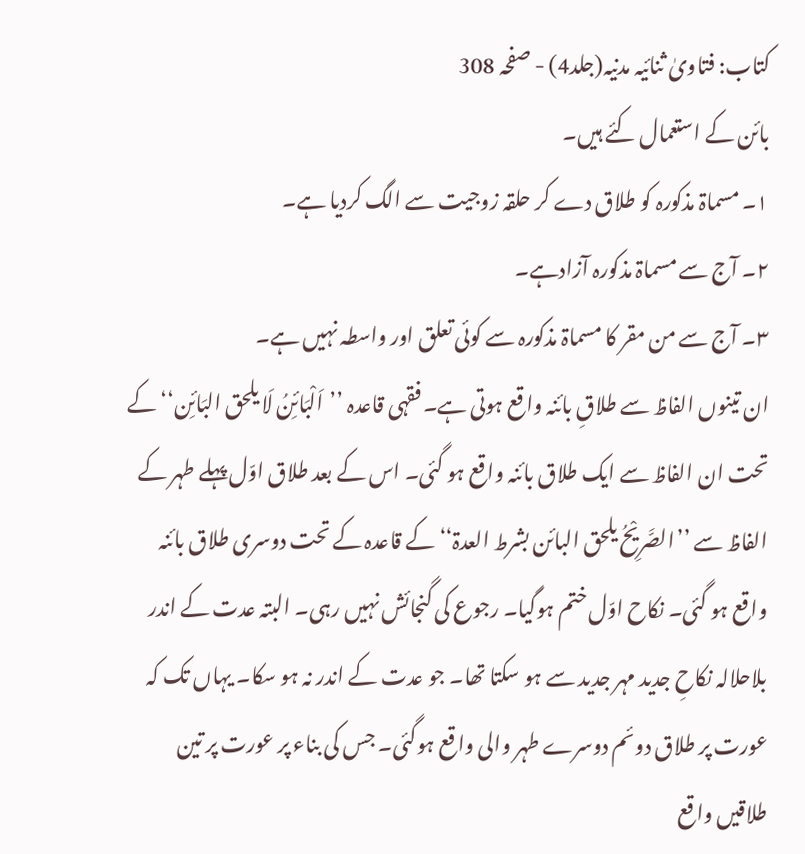کتاب: فتاویٰ ثنائیہ مدنیہ(جلد4) - صفحہ 308
بائن کے استعمال کئے ہیں۔
۱۔ مسماۃ مذکورہ کو طلاق دے کر حلقہ زوجیت سے الگ کردیا ہے۔
۲۔ آج سے مسماۃ مذکورہ آزادہے۔
۳۔ آج سے من مقر کا مسماۃ مذکورہ سے کوئی تعلق اور واسطہ نہیں ہے۔
ان تینوں الفاظ سے طلاقِ بائنہ واقع ہوتی ہے۔ فقہی قاعدہ ’’اَلْبَائِنُ لَا یلحق البَائِن‘‘ کے تحت ان الفاظ سے ایک طلاق بائنہ واقع ہو گئی۔ اس کے بعد طلاق اوّل پہلے طہر کے الفاظ سے ’’الصَّرِیْحُ یلحق البائن بشرط العدۃ‘‘ کے قاعدہ کے تحت دوسری طلاق بائنہ واقع ہو گئی۔ نکاح اوّل ختم ہوگیا۔ رجوع کی گنجائش نہیں رہی۔ البتہ عدت کے اندر بلاحلالہ نکاحِ جدید مہر جدید سے ہو سکتا تھا۔ جو عدت کے اندر نہ ہو سکا۔ یہاں تک کہ عورت پر طلاق دوئم دوسرے طہر والی واقع ہوگئی۔ جس کی بناء پر عورت پر تین طلاقیں واقع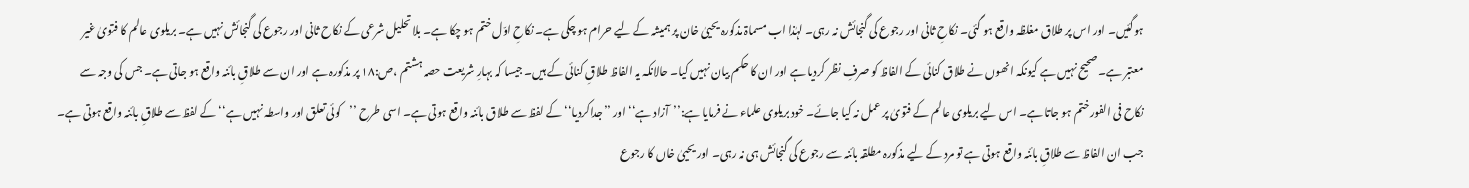ہوگئیں۔ اور اس پر طلاق مغلظہ واقع ہو گئی۔ نکاحِ ثانی اور رجوع کی گنجائش نہ رہی۔ لہٰذا اب مسماۃ مذکورہ یحییٰ خان پر ہمیشہ کے لیے حرام ہو چکی ہے۔ نکاحِ اوّل ختم ہو چکا ہے۔ بلا تحلیل شرعی کے نکاح ثانی اور رجوع کی گنجائش نہیں ہے۔ بریلوی عالم کا فتویٰ غیر معتبر ہے۔ صحیح نہیں ہے کیونکہ انھوں نے طلاق کنائی کے الفاظ کو صرفِ نظر کردیا ہے اور ان کا حکم بیان نہیں کیا۔ حالانکہ یہ الفاظ طلاقِ کنائی کے ہیں۔ جیسا کہ بہارِ شریعت حصہ ہشتم ،ص:۱۸ پر مذکورہ ہے اور ان سے طلاقِ بائنہ واقع ہو جاتی ہے۔ جس کی وجہ سے نکاح فی الفور ختم ہو جاتا ہے۔ اس لیے بریلوی عالم کے فتویٰ پر عمل نہ کیا جائے۔ خود بریلوی علماء نے فرمایا ہے:’’آزاد ہے‘‘ اور ’’جداکردیا‘‘ کے لفظ سے طلاق بائنہ واقع ہوتی ہے۔ اسی طرح ’’کوئی تعلق اور واسطہ نہیں ہے‘‘ کے لفظ سے طلاقِ بائنہ واقع ہوتی ہے۔ جب ان الفاظ سے طلاقِ بائنہ واقع ہوتی ہے تو مرد کے لیے مذکورہ مطلقہ بائنہ سے رجوع کی گنجائش ہی نہ رہی۔ اور یحییٰ خاں کا رجوع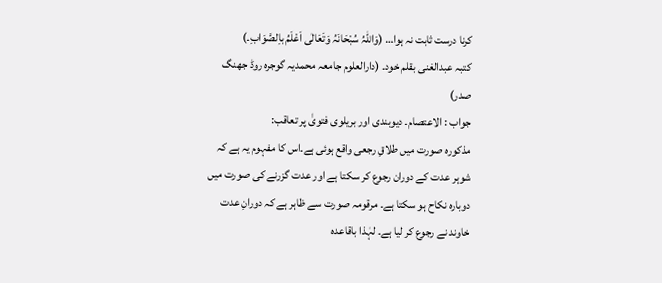کرنا درست ثابت نہ ہوا… (وَاللّٰہُ سُبْحَانَہُ وَتَعَالٰی اَعْلَمُ باِلصَّوَابِ۔)
کتبہ عبدالغنی بقلم خود۔ (دارالعلوم جامعہ محمدیہ گوجرہ روڈ جھنگ صدر)
جواب : الاعتصام۔ دیوبندی اور بریلوی فتویٰ پر تعاقب:
مذکورہ صورت میں طلاقِ رجعی واقع ہوئی ہے۔اس کا مفہوم یہ ہے کہ شوہر عدت کے دوران رجوع کر سکتا ہے اور عدت گزرنے کی صورت میں دوبارہ نکاح ہو سکتا ہے۔ مرقومہ صورت سے ظاہر ہے کہ دورانِ عدت خاوند نے رجوع کر لیا ہے۔ لہٰذا باقاعدہ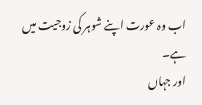اب وہ عورت اپنے شوہر کی زوجیت میں ہے۔
اور جہاں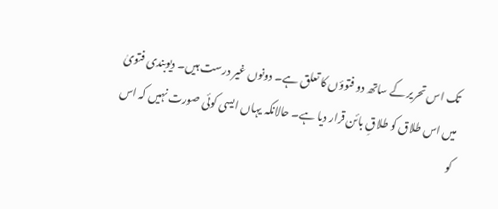تک اس تحریر کے ساتھ دو فتوؤں کا تعلق ہے۔ دونوں غیر درست ہیں۔ دیوبندی فتویٰ میں اس طلاق کو طلاقِ بائن قرار دیا ہے۔ حالانکہ یہاں ایسی کوئی صورت نہیں کہ اس کو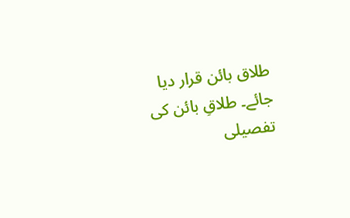طلاق بائن قرار دیا جائے۔ طلاقِ بائن کی تفصیلی